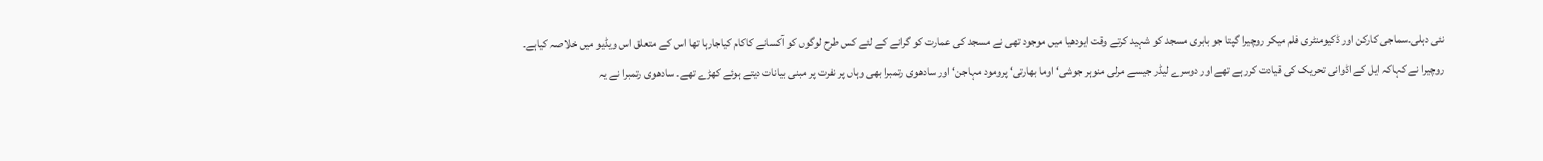نئی دہلی۔سماجی کارکن اور ڈکیومنٹری فلم میکر روچیرا گپتا جو بابری مسجد کو شہید کرتے وقت ایودھیا میں موجود تھی نے مسجد کی عمارت کو گرانے کے لئے کس طرح لوگوں کو آکسانے کاکام کیاجارہا تھا اس کے متعلق اس ویڈیو میں خلاصہ کیاہے۔
روچیرا نے کہاکہ ایل کے اڈوانی تحریک کی قیادت کررہے تھے اور دوسرے لیڈر جیسے مرلی منوہر جوشی‘ اوما بھارتی‘ پرومود مہاجن‘ اور سادھوی رتمبرا بھی وہاں پر نفرت پر مبنی بیانات دیتے ہوئے کھڑے تھے۔ سادھوی رتمبرا نے یہ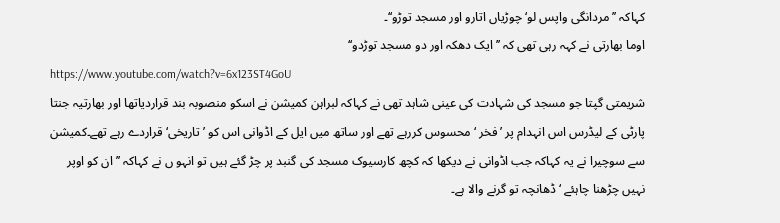کہاکہ ’’ مردانگی واپس لو‘ چوڑیاں اتارو اور مسجد توڑو‘‘۔
اوما بھارتی نے کہہ رہی تھی کہ ’’ ایک دھکہ اور دو مسجد توڑدو‘‘
https://www.youtube.com/watch?v=6x123ST4GoU
شریمتی گپتا جو مسجد کی شہادت کی عینی شاہد تھی نے کہاکہ لبراہن کمیشن نے اسکو منصوبہ بند قراردیاتھا اور بھارتیہ جنتا پارٹی کے لیڈرس اس انہدام پر ’فخر ‘ محسوس کررہے تھے اور ساتھ میں ایل کے اڈوانی اس کو ’تاریخی‘ قراردے رہے تھے۔کمیشن سے سوچیرا نے یہ کہاکہ جب اڈوانی نے دیکھا کہ کچھ کارسیوک مسجد کی گنبد پر چڑ گئے ہیں تو انہو ں نے کہاکہ ’’ ان کو اوپر نہیں چڑھنا چاہئے ‘ ڈھانچہ تو گرنے والا ہے۔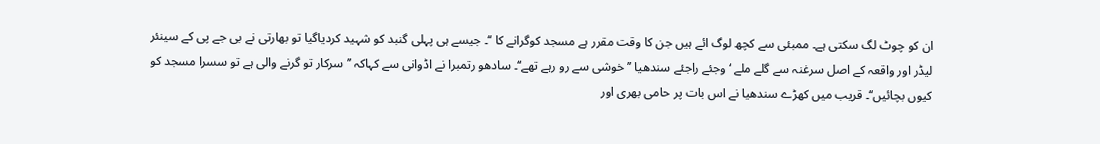ان کو چوٹ لگ سکتی ہے۔ ممبئی سے کچھ لوگ ائے ہیں جن کا وقت مقرر ہے مسجد کوگرانے کا ‘‘۔ جیسے ہی پہلی گنبد کو شہید کردیاگیا تو بھارتی نے بی جے پی کے سینئر لیڈر اور واقعہ کے اصل سرغنہ سے گلے ملے ‘ وجئے راجئے سندھیا ’’ خوشی سے رو رہے تھے‘‘۔ سادھو رتمبرا نے اڈوانی سے کہاکہ ’’ سرکار تو گرنے والی ہے تو سسرا مسجد کو کیوں بچائیں‘‘۔ قریب میں کھڑے سندھیا نے اس بات پر حامی بھری اور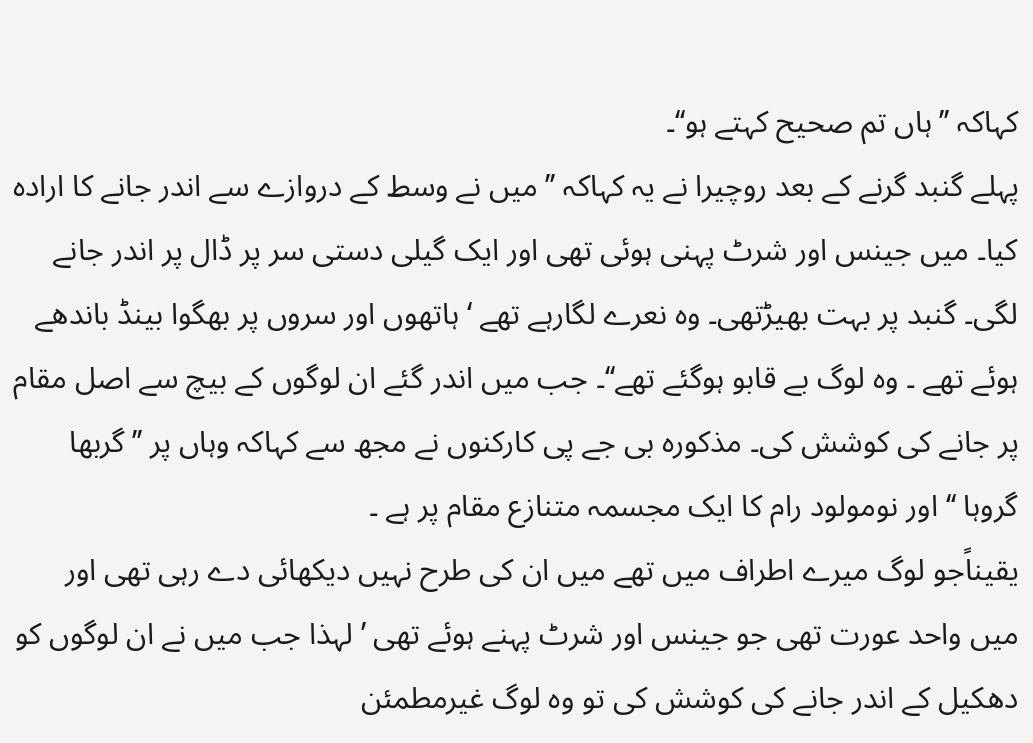کہاکہ ’’ ہاں تم صحیح کہتے ہو‘‘۔
پہلے گنبد گرنے کے بعد روچیرا نے یہ کہاکہ ’’ میں نے وسط کے دروازے سے اندر جانے کا ارادہ کیا۔ میں جینس اور شرٹ پہنی ہوئی تھی اور ایک گیلی دستی سر پر ڈال پر اندر جانے لگی۔ گنبد پر بہت بھیڑتھی۔ وہ نعرے لگارہے تھے ‘ ہاتھوں اور سروں پر بھگوا بینڈ باندھے ہوئے تھے ۔ وہ لوگ بے قابو ہوگئے تھے‘‘۔ جب میں اندر گئے ان لوگوں کے بیچ سے اصل مقام پر جانے کی کوشش کی۔ مذکورہ بی جے پی کارکنوں نے مجھ سے کہاکہ وہاں پر ’’ گربھا گروہا ‘‘ اور نومولود رام کا ایک مجسمہ متنازع مقام پر ہے ۔
یقیناًجو لوگ میرے اطراف میں تھے میں ان کی طرح نہیں دیکھائی دے رہی تھی اور میں واحد عورت تھی جو جینس اور شرٹ پہنے ہوئے تھی ’ لہذا جب میں نے ان لوگوں کو دھکیل کے اندر جانے کی کوشش کی تو وہ لوگ غیرمطمئن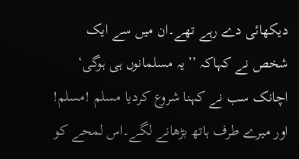دیکھائی دے رہے تھے۔ان میں سے ایک شخص نے کہاکہ ’’ یہ مسلمانوں ہی ہوگی‘ اچانک سب نے کہنا شروع کردیا مسلم !مسلم! اور میرے طرف ہاتھ بڑھانے لگے۔اس لمحے کو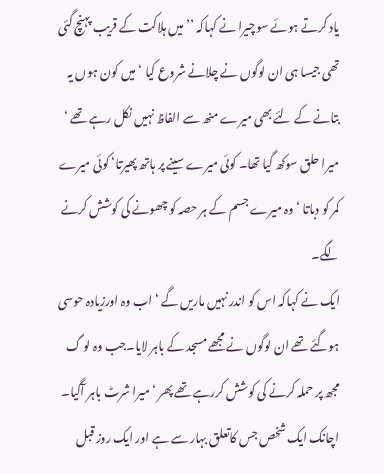یاد کرتے ہوئے سوچیرا نے کہاکہ ’’ میں ہلاکت کے قریب پہنچ گئی تھی جیسا ہی ان لوگوں نے چلانے شروع کیا ‘ میں کون ہوں یہ بتانے کے لئے بھی میرے منھ سے الفاظ نہیں نکل رہے تھے ‘ میرا حلق سوکھ گیا تھا۔ کوئی میرے سینے پر ہاتھ پھیرتا‘ کوئی میرے کمر کو دباتا ‘ وہ میرے جسم کے ہر حصہ کو چھونے کی کوشش کرنے لگے۔
ایک نے کہاکہ اس کو اندر نہیں ماریں گے ‘ اب وہ اورزیادہ حوسی ہوگئے تھے ان لوگوں نے مجھے مسجد کے باہر لایا۔جب وہ لو گ مجھ پر حملہ کرنے کی کوشش کررہے تھے پھر ‘ میرا شرٹ باہر آگیا۔ اچانک ایک شخص جس کاتعلق بہار سے ہے اور ایک روز قبل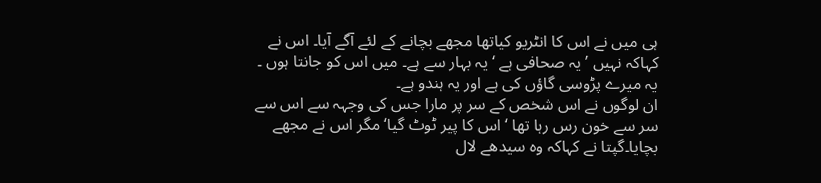ہی میں نے اس کا انٹریو کیاتھا مجھے بچانے کے لئے آگے آیا۔ اس نے کہاکہ نہیں ’ یہ صحافی ہے ‘ یہ بہار سے ہے۔ میں اس کو جانتا ہوں ۔ یہ میرے پڑوسی گاؤں کی ہے اور یہ ہندو ہے۔
ان لوگوں نے اس شخص کے سر پر مارا جس کی وجہہ سے اس سے سر سے خون رس رہا تھا ‘ اس کا پیر ٹوٹ گیا‘ مگر اس نے مجھے بچایا۔گپتا نے کہاکہ وہ سیدھے لال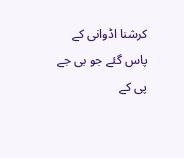کرشنا اڈوانی کے پاس گئے جو بی جے پی کے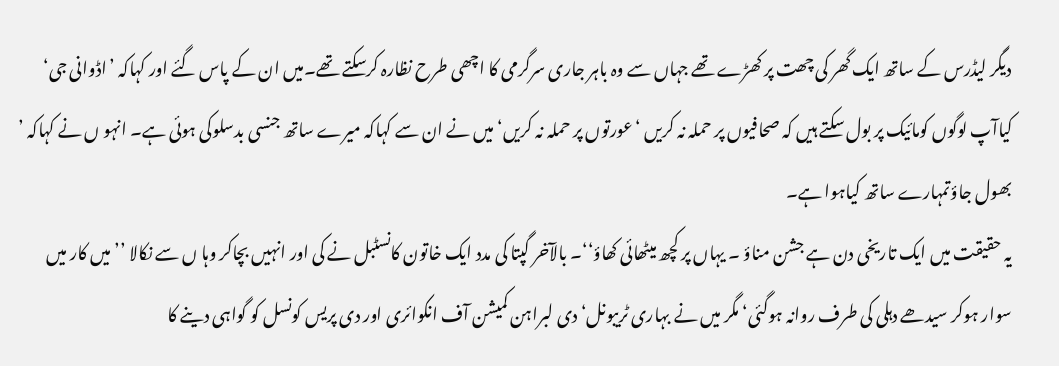دیگر لیڈرس کے ساتھ ایک گھر کی چھت پر کھڑے تھے جہاں سے وہ باہر جاری سرگرمی کا اچھی طرح نظارہ کرسکتے تھے۔میں ان کے پاس گئے اور کہاکہ ’اڈوانی جی‘ کیاآپ لوگوں کومائیک پر بول سکتے ہیں کہ صحافیوں پر حملہ نہ کریں ‘ عورتوں پر حملہ نہ کریں‘ میں نے ان سے کہاکہ میرے ساتھ جنسی بدسلوکی ہوئی ہے۔ انہو ں نے کہاکہ ’ بھول جاؤتمہارے ساتھ کیاہوا ہے۔
یہ حقیقت میں ایک تاریخی دن ہے جشن مناؤ ۔ یہاں پر کچھ میٹھائی کھاؤ‘‘۔ بالآخر گپتا کی مدد ایک خاتون کانسٹبل نے کی اور انہیں بچاکر وہا ں سے نکالا ’’ میں کار میں سوار ہوکر سیدھے دہلی کی طرف روانہ ہوگئی‘ مگر میں نے بہاری ٹریبونل‘ دی لبراہن کمیشن آف انکوائری اور دی پریس کونسل کو گواہی دینے کا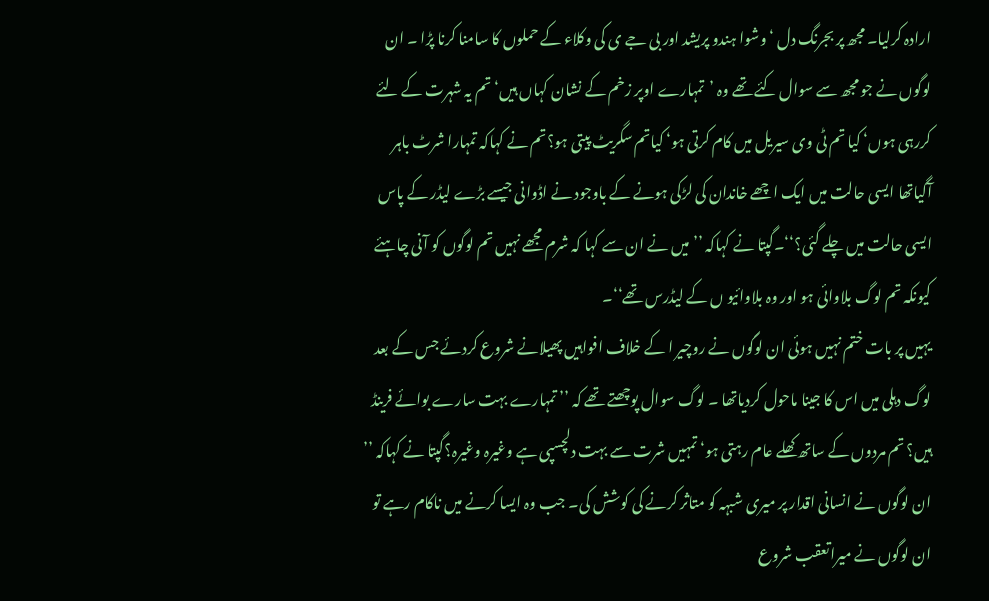ارادہ کرلیا۔ مجھ پر بجرنگ دل ‘ وشوا ہندو پریشد اور بی جے ی کی وکلاء کے حملوں کا سامنا کرنا پڑا ۔ ان لوگوں نے جو مجھ سے سوال کئے تھے وہ ’تمہارے اوپر زخم کے نشان کہاں ہیں‘ تم یہ شہرت کے لئے کررہی ہوں‘ کیا تم ٹی وی سیریل میں کام کرتی ہو‘ کیاتم سگریٹ پیتی ہو؟تم نے کہاکہ تمہارا شرٹ باہر آگیاتھا ایسی حالت میں ایک اچھے خاندان کی لڑکی ہونے کے باوجود نے اڈوانی جیسے بڑے لیڈر کے پاس ایسی حالت میں چلے گئی؟‘‘۔گپتا نے کہاکہ ’’ میں نے ان سے کہا کہ شرم مجھے نہیں تم لوگوں کو آنی چاہئے کیونکہ تم لوگ بلاوائی ہو اور وہ بلاوائیو ں کے لیڈرس تھے‘‘۔
یہیں پر بات ختم نہیں ہوئی ان لوگوں نے روچیر ا کے خلاف افواہیں پھیلانے شروع کردئے جس کے بعد لوگ دہلی میں اس کا جینا ماحول کردیاتھا ۔ لوگ سوال پوچھتے تھے کہ ’’ تمہارے بہت سارے بوائے فرینڈ ہیں؟ تم مردوں کے ساتھ کھلے عام رہتی ہو‘ تمہیں شرت سے بہت دلچسپی ہے وغیرہ وغیرہ؟گپتا نے کہاکہ ’’ ان لوگوں نے انسانی اقدار پر میری شبہہ کو متاثر کرنے کی کوشش کی۔ جب وہ ایسا کرنے میں ناکام رہے تو ان لوگوں نے میراتعقب شروع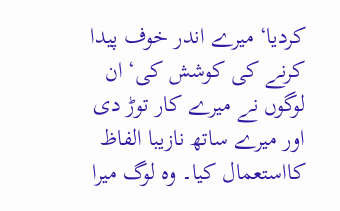کردیا‘ میرے اندر خوف پیدا کرنے کی کوشش کی‘ ان لوگوں نے میرے کار توڑ دی اور میرے ساتھ نازیبا الفاظ کااستعمال کیا۔ وہ لوگ میرا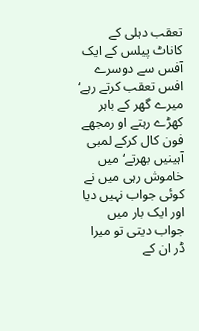تعقب دہلی کے کاناٹ پیلس کے ایک آفس سے دوسرے افس تعقب کرتے رہے‘ میرے گھر کے باہر کھڑے رہتے او رمجھے فون کال کرکے لمبی آہینیں بھرتے‘ میں خاموش رہی میں نے کوئی جواب نہیں دیا اور ایک بار میں جواب دیتی تو میرا ڈر ان کے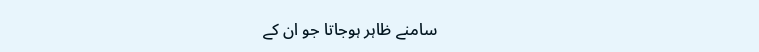سامنے ظاہر ہوجاتا جو ان کے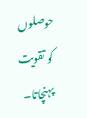حوصلوں کو تقویت پہنچاتا۔